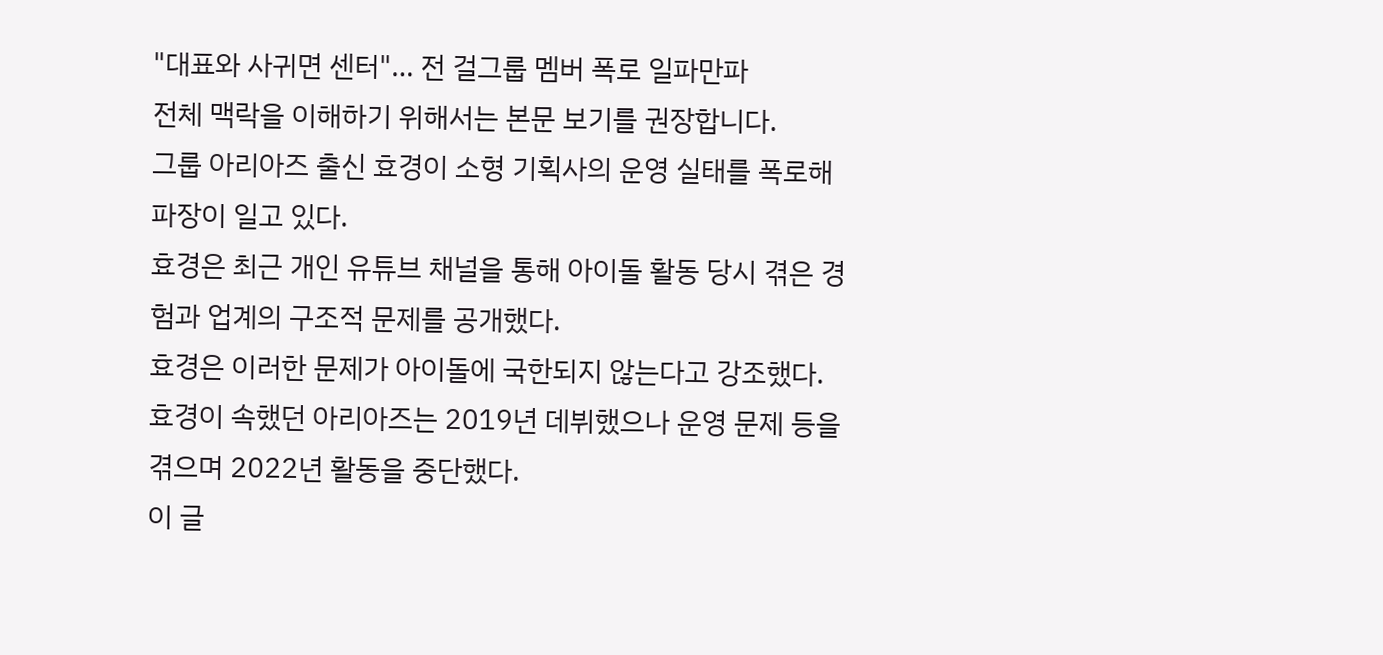"대표와 사귀면 센터"… 전 걸그룹 멤버 폭로 일파만파
전체 맥락을 이해하기 위해서는 본문 보기를 권장합니다.
그룹 아리아즈 출신 효경이 소형 기획사의 운영 실태를 폭로해 파장이 일고 있다.
효경은 최근 개인 유튜브 채널을 통해 아이돌 활동 당시 겪은 경험과 업계의 구조적 문제를 공개했다.
효경은 이러한 문제가 아이돌에 국한되지 않는다고 강조했다.
효경이 속했던 아리아즈는 2019년 데뷔했으나 운영 문제 등을 겪으며 2022년 활동을 중단했다.
이 글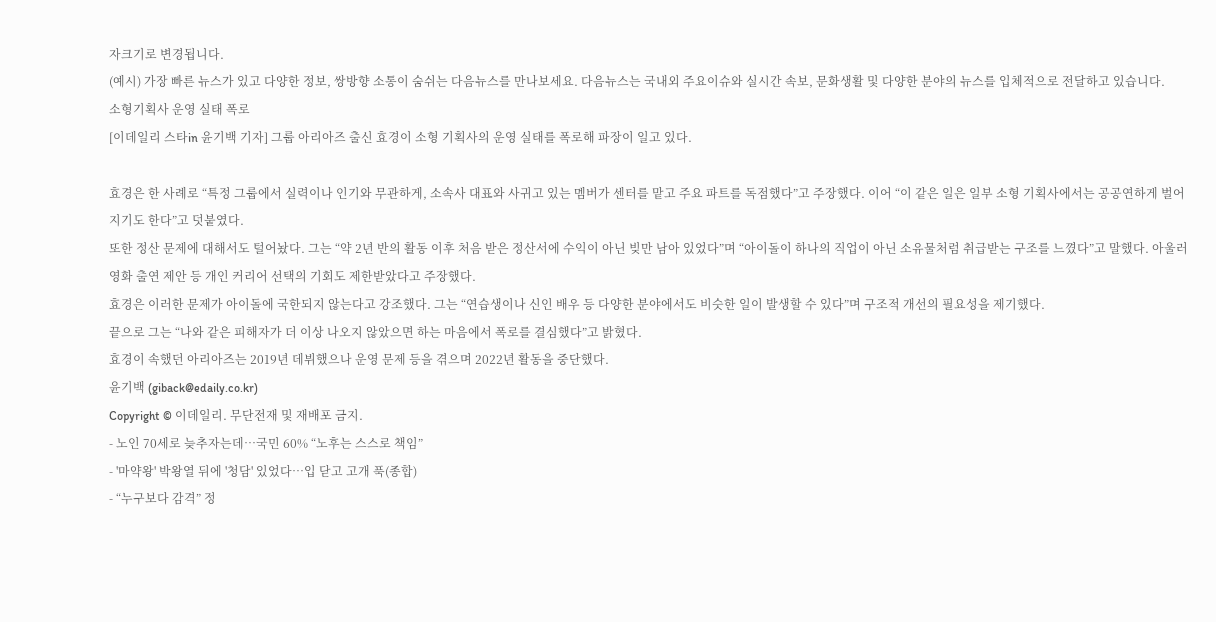자크기로 변경됩니다.
(예시) 가장 빠른 뉴스가 있고 다양한 정보, 쌍방향 소통이 숨쉬는 다음뉴스를 만나보세요. 다음뉴스는 국내외 주요이슈와 실시간 속보, 문화생활 및 다양한 분야의 뉴스를 입체적으로 전달하고 있습니다.
소형기획사 운영 실태 폭로
[이데일리 스타in 윤기백 기자] 그룹 아리아즈 출신 효경이 소형 기획사의 운영 실태를 폭로해 파장이 일고 있다.

효경은 한 사례로 “특정 그룹에서 실력이나 인기와 무관하게, 소속사 대표와 사귀고 있는 멤버가 센터를 맡고 주요 파트를 독점했다”고 주장했다. 이어 “이 같은 일은 일부 소형 기획사에서는 공공연하게 벌어지기도 한다”고 덧붙였다.
또한 정산 문제에 대해서도 털어놨다. 그는 “약 2년 반의 활동 이후 처음 받은 정산서에 수익이 아닌 빚만 남아 있었다”며 “아이돌이 하나의 직업이 아닌 소유물처럼 취급받는 구조를 느꼈다”고 말했다. 아울러 영화 출연 제안 등 개인 커리어 선택의 기회도 제한받았다고 주장했다.
효경은 이러한 문제가 아이돌에 국한되지 않는다고 강조했다. 그는 “연습생이나 신인 배우 등 다양한 분야에서도 비슷한 일이 발생할 수 있다”며 구조적 개선의 필요성을 제기했다.
끝으로 그는 “나와 같은 피해자가 더 이상 나오지 않았으면 하는 마음에서 폭로를 결심했다”고 밝혔다.
효경이 속했던 아리아즈는 2019년 데뷔했으나 운영 문제 등을 겪으며 2022년 활동을 중단했다.
윤기백 (giback@edaily.co.kr)
Copyright © 이데일리. 무단전재 및 재배포 금지.
- 노인 70세로 늦추자는데…국민 60% “노후는 스스로 책임”
- '마약왕' 박왕열 뒤에 '청담' 있었다…입 닫고 고개 푹(종합)
- “누구보다 감격” 정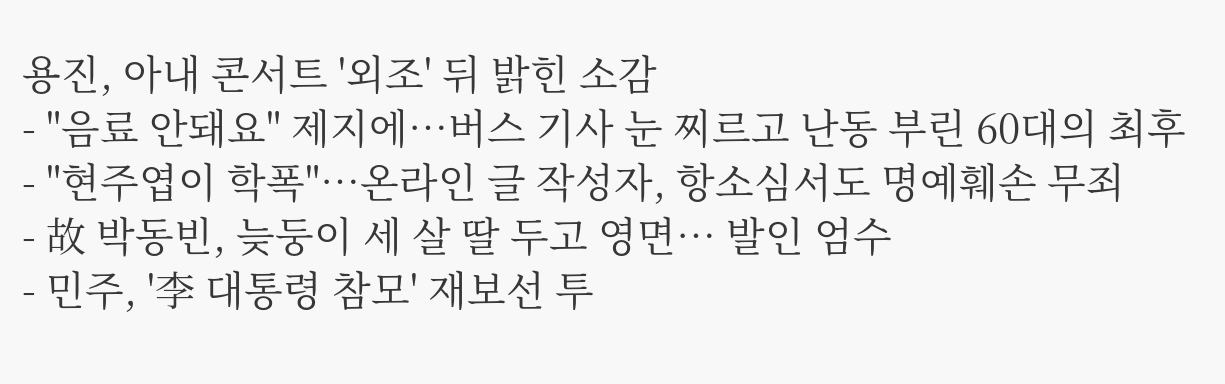용진, 아내 콘서트 '외조' 뒤 밝힌 소감
- "음료 안돼요" 제지에…버스 기사 눈 찌르고 난동 부린 60대의 최후
- "현주엽이 학폭"…온라인 글 작성자, 항소심서도 명예훼손 무죄
- 故 박동빈, 늦둥이 세 살 딸 두고 영면… 발인 엄수
- 민주, '李 대통령 참모' 재보선 투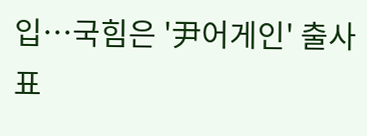입…국힘은 '尹어게인' 출사표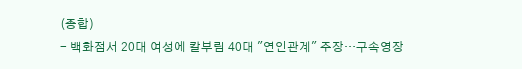(종합)
- 백화점서 20대 여성에 칼부림 40대 "연인관계" 주장…구속영장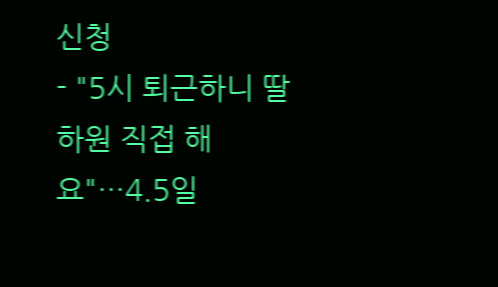신청
- "5시 퇴근하니 딸 하원 직접 해요"…4.5일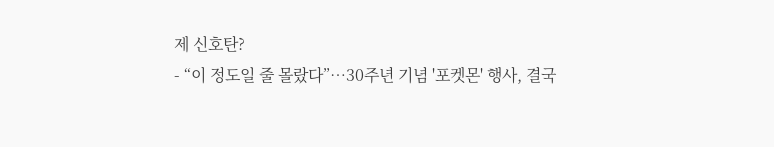제 신호탄?
- “이 정도일 줄 몰랐다”…30주년 기념 '포켓몬' 행사, 결국